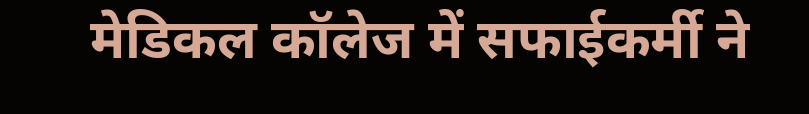मेडिकल कॉलेज में सफाईकर्मी ने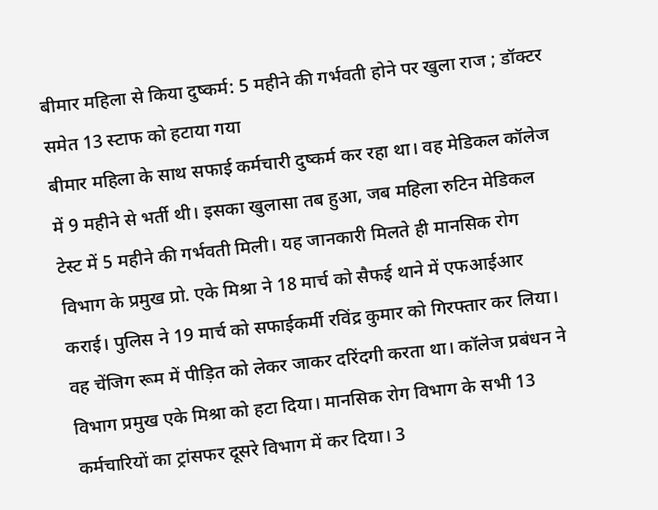बीमार महिला से किया दुष्कर्म: 5 महीने की गर्भवती होने पर खुला राज ; डॉक्टर समेत 13 स्टाफ को हटाया गया
बीमार महिला के साथ सफाई कर्मचारी दुष्कर्म कर रहा था। वह मेडिकल कॉलेज में 9 महीने से भर्ती थी। इसका खुलासा तब हुआ, जब महिला रुटिन मेडिकल टेस्ट में 5 महीने की गर्भवती मिली। यह जानकारी मिलते ही मानसिक रोग विभाग के प्रमुख प्रो. एके मिश्रा ने 18 मार्च को सैफई थाने में एफआईआर कराई। पुलिस ने 19 मार्च को सफाईकर्मी रविंद्र कुमार को गिरफ्तार कर लिया। वह चेंजिग रूम में पीड़ित को लेकर जाकर दरिंदगी करता था। कॉलेज प्रबंधन ने विभाग प्रमुख एके मिश्रा को हटा दिया। मानसिक रोग विभाग के सभी 13 कर्मचारियों का ट्रांसफर दूसरे विभाग में कर दिया। 3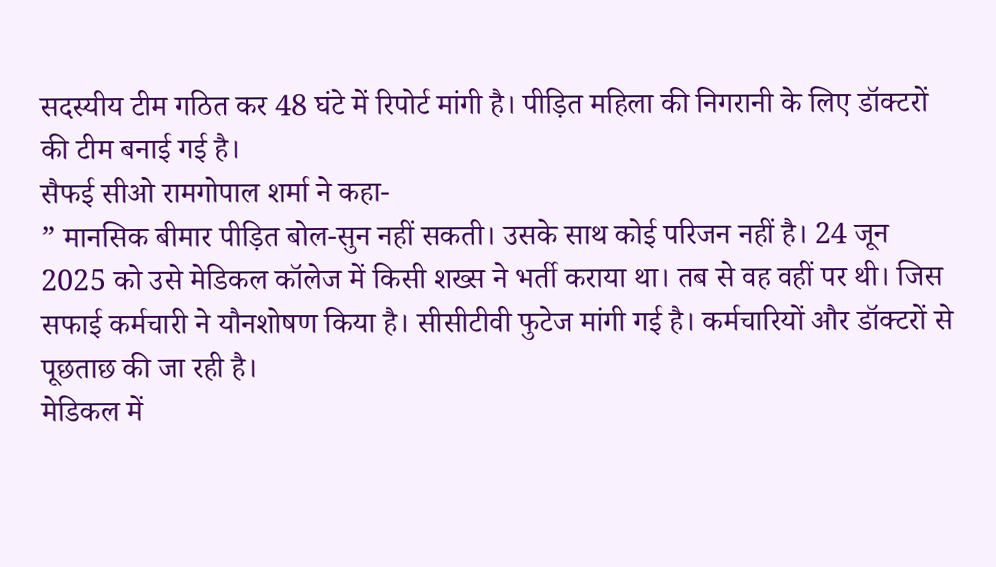सदस्यीय टीम गठित कर 48 घंटे में रिपोर्ट मांगी है। पीड़ित महिला की निगरानी के लिए डॉक्टरों की टीम बनाई गई है।
सैफई सीओ रामगोपाल शर्मा ने कहा-
” मानसिक बीमार पीड़ित बोल-सुन नहीं सकती। उसके साथ कोई परिजन नहीं है। 24 जून 2025 को उसे मेडिकल कॉलेज में किसी शख्स ने भर्ती कराया था। तब से वह वहीं पर थी। जिस सफाई कर्मचारी ने यौनशोषण किया है। सीसीटीवी फुटेज मांगी गई है। कर्मचारियों और डॉक्टरों से पूछताछ की जा रही है।
मेडिकल में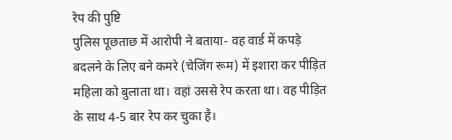रेप की पुष्टि
पुलिस पूछताछ में आरोपी ने बताया- वह वार्ड में कपड़े बदलने के लिए बने कमरे (चेजिंग रूम) में इशारा कर पीड़ित महिला को बुलाता था। वहां उससे रेप करता था। वह पीड़ित के साथ 4-5 बार रेप कर चुका है।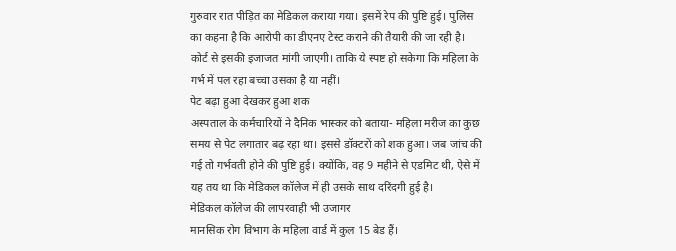गुरुवार रात पीड़ित का मेडिकल कराया गया। इसमें रेप की पुष्टि हुई। पुलिस का कहना है कि आरोपी का डीएनए टेस्ट कराने की तैयारी की जा रही है। कोर्ट से इसकी इजाजत मांगी जाएगी। ताकि ये स्पष्ट हो सकेगा कि महिला के गर्भ में पल रहा बच्चा उसका है या नहीं।
पेट बढ़ा हुआ देखकर हुआ शक
अस्पताल के कर्मचारियों ने दैनिक भास्कर को बताया- महिला मरीज का कुछ समय से पेट लगातार बढ़ रहा था। इससे डॉक्टरों को शक हुआ। जब जांच की गई तो गर्भवती होने की पुष्टि हुई। क्योंकि, वह 9 महीने से एडमिट थी, ऐसे में यह तय था कि मेडिकल कॉलेज में ही उसके साथ दरिंदगी हुई है।
मेडिकल कॉलेज की लापरवाही भी उजागर
मानसिक रोग विभाग के महिला वार्ड में कुल 15 बेड हैं।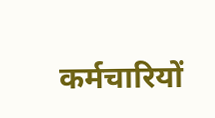कर्मचारियों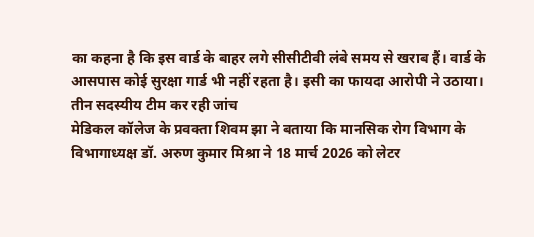का कहना है कि इस वार्ड के बाहर लगे सीसीटीवी लंबे समय से खराब हैं। वार्ड के आसपास कोई सुरक्षा गार्ड भी नहीं रहता है। इसी का फायदा आरोपी ने उठाया।
तीन सदस्यीय टीम कर रही जांच
मेडिकल कॉलेज के प्रवक्ता शिवम झा ने बताया कि मानसिक रोग विभाग के विभागाध्यक्ष डॉ. अरुण कुमार मिश्रा ने 18 मार्च 2026 को लेटर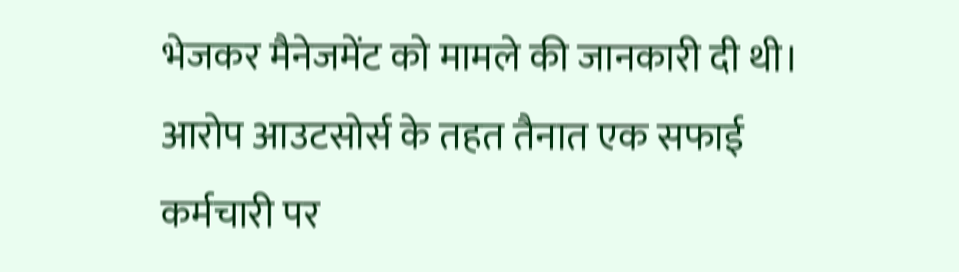भेजकर मैनेजमेंट को मामले की जानकारी दी थी। आरोप आउटसोर्स के तहत तैनात एक सफाई कर्मचारी पर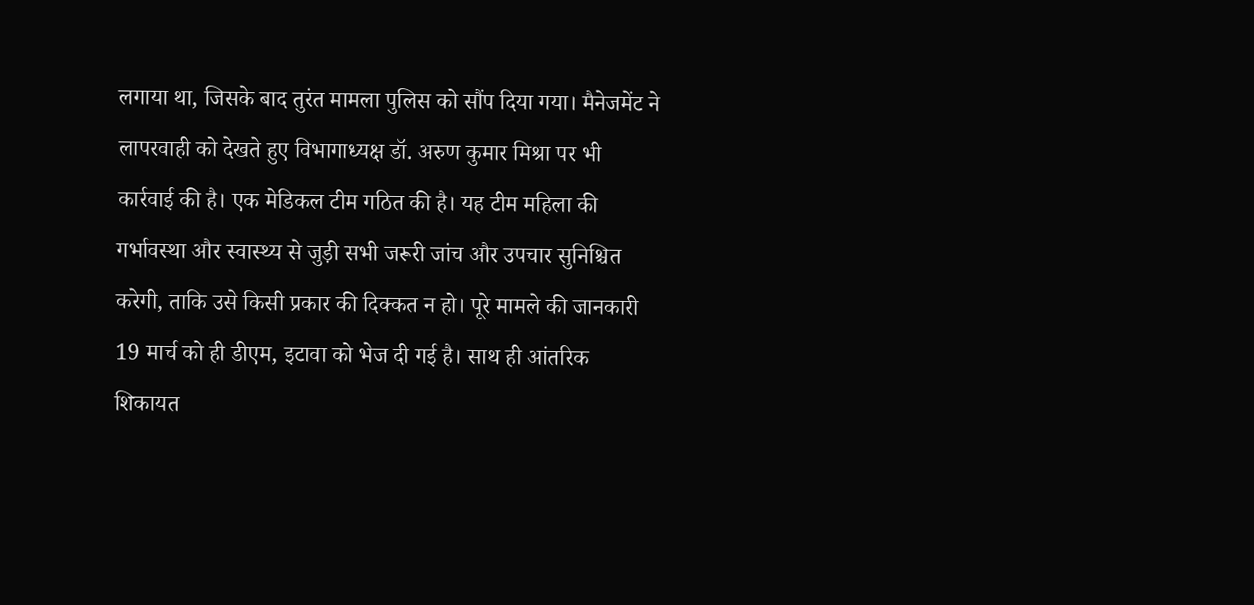लगाया था, जिसके बाद तुरंत मामला पुलिस को सौंप दिया गया। मैनेजमेंट ने लापरवाही को देखते हुए विभागाध्यक्ष डॉ. अरुण कुमार मिश्रा पर भी कार्रवाई की है। एक मेडिकल टीम गठित की है। यह टीम महिला की गर्भावस्था और स्वास्थ्य से जुड़ी सभी जरूरी जांच और उपचार सुनिश्चित करेगी, ताकि उसे किसी प्रकार की दिक्कत न हो। पूरे मामले की जानकारी 19 मार्च को ही डीएम, इटावा को भेज दी गई है। साथ ही आंतरिक शिकायत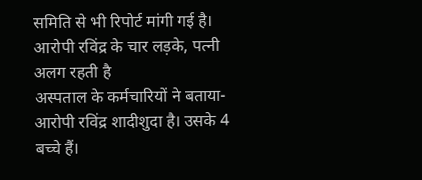समिति से भी रिपोर्ट मांगी गई है।
आरोपी रविंद्र के चार लड़के, पत्नी अलग रहती है
अस्पताल के कर्मचारियों ने बताया- आरोपी रविंद्र शादीशुदा है। उसके 4 बच्चे हैं।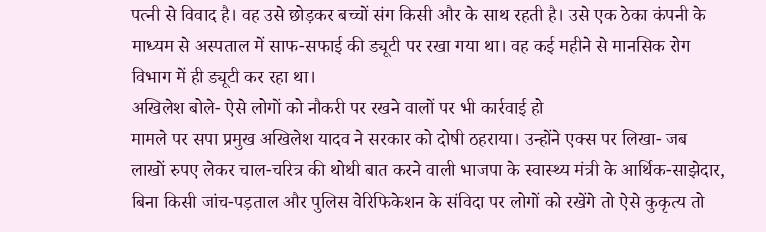पत्नी से विवाद है। वह उसे छोड़कर बच्चों संग किसी और के साथ रहती है। उसे एक ठेका कंपनी के माध्यम से अस्पताल में साफ-सफाई की ड्यूटी पर रखा गया था। वह कई महीने से मानसिक रोग विभाग में ही ड्यूटी कर रहा था।
अखिलेश बोले- ऐसे लोगों को नौकरी पर रखने वालों पर भी कार्रवाई हो
मामले पर सपा प्रमुख अखिलेश यादव ने सरकार को दोषी ठहराया। उन्होंने एक्स पर लिखा- जब लाखों रुपए लेकर चाल-चरित्र की थोथी बात करने वाली भाजपा के स्वास्थ्य मंत्री के आर्थिक-साझेदार, बिना किसी जांच-पड़ताल और पुलिस वेरिफिकेशन के संविदा पर लोगों को रखेंगे तो ऐसे कुकृत्य तो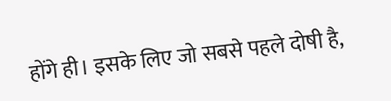होंगे ही। इसके लिए जो सबसे पहले दोषी है,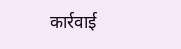कार्रवाई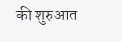की शुरुआत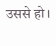उससे हो।